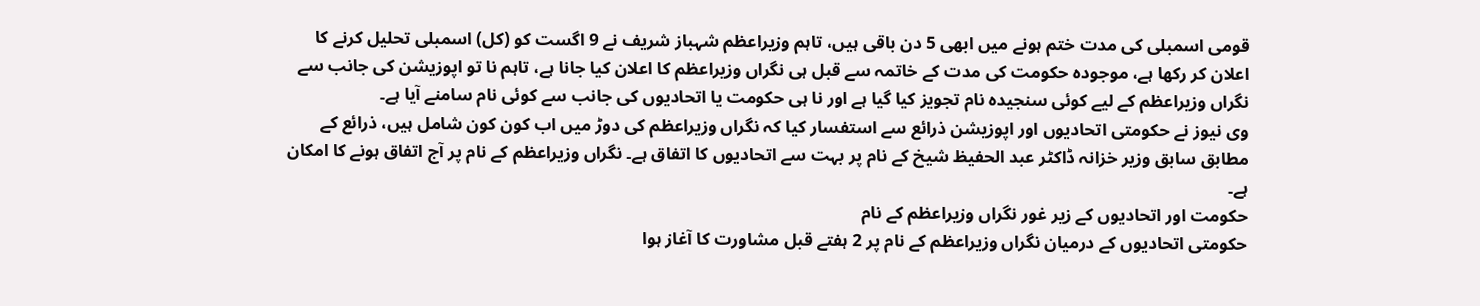قومی اسمبلی کی مدت ختم ہونے میں ابھی 5 دن باقی ہیں، تاہم وزیراعظم شہباز شریف نے 9 اگست کو (کل) اسمبلی تحلیل کرنے کا اعلان کر رکھا ہے، موجودہ حکومت کی مدت کے خاتمہ سے قبل ہی نگراں وزیراعظم کا اعلان کیا جانا ہے، تاہم نا تو اپوزیشن کی جانب سے نگراں وزیراعظم کے لیے کوئی سنجیدہ نام تجویز کیا گیا ہے اور نا ہی حکومت یا اتحادیوں کی جانب سے کوئی نام سامنے آیا ہے۔
وی نیوز نے حکومتی اتحادیوں اور اپوزیشن ذرائع سے استفسار کیا کہ نگراں وزیراعظم کی دوڑ میں اب کون کون شامل ہیں، ذرائع کے مطابق سابق وزیر خزانہ ڈاکٹر عبد الحفیظ شیخ کے نام پر بہت سے اتحادیوں کا اتفاق ہے۔ نگراں وزیراعظم کے نام پر آج اتفاق ہونے کا امکان ہے۔
حکومت اور اتحادیوں کے زیر غور نگراں وزیراعظم کے نام
حکومتی اتحادیوں کے درمیان نگراں وزیراعظم کے نام پر 2 ہفتے قبل مشاورت کا آغاز ہوا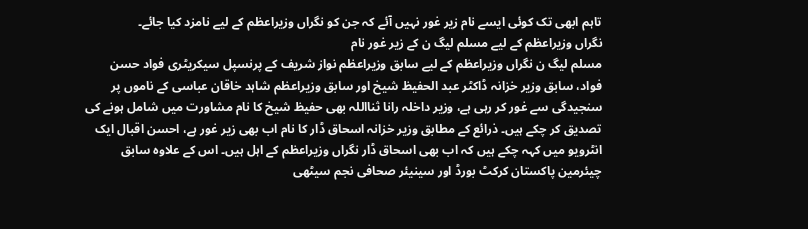تاہم ابھی تک کوئی ایسے نام زیر غور نہیں آئے کہ جن کو نگراں وزیراعظم کے لیے نامزد کیا جائے۔
نگراں وزیراعظم کے لیے مسلم لیگ ن کے زیر غور نام
مسلم لیگ ن نگراں وزیراعظم کے لیے سابق وزیراعظم نواز شریف کے پرنسپل سیکریٹری فواد حسن فواد، سابق وزیر خزانہ ڈاکٹر عبد الحفیظ شیخ اور سابق وزیراعظم شاہد خاقان عباسی کے ناموں پر سنجیدگی سے غور کر رہی ہے، وزیر داخلہ رانا ثنااللہ بھی حفیظ شیخ کا نام مشاورت میں شامل ہونے کی تصدیق کر چکے ہیں۔ ذرائع کے مطابق وزیر خزانہ اسحاق ڈار کا نام اب بھی زیر غور ہے، احسن اقبال ایک انٹرویو میں کہہ چکے ہیں کہ اب بھی اسحاق ڈار نگراں وزیراعظم کے اہل ہیں۔ اس کے علاوہ سابق چیئرمین پاکستان کرکٹ بورڈ اور سینیئر صحافی نجم سیٹھی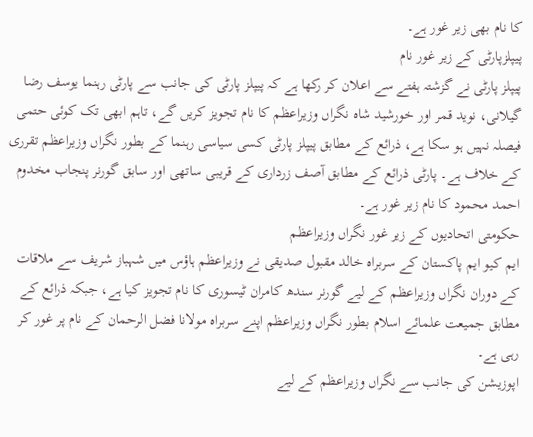کا نام بھی زیر غور ہے۔
پیپلزپارٹی کے زیر غور نام
پیپلز پارٹی نے گزشتہ ہفتے سے اعلان کر رکھا ہے کہ پیپلز پارٹی کی جانب سے پارٹی رہنما یوسف رضا گیلانی، نوید قمر اور خورشید شاہ نگراں وزیراعظم کا نام تجویز کریں گے، تاہم ابھی تک کوئی حتمی فیصلہ نہیں ہو سکا ہے، ذرائع کے مطابق پیپلز پارٹی کسی سیاسی رہنما کے بطور نگراں وزیراعظم تقرری کے خلاف ہے۔ پارٹی ذرائع کے مطابق آصف زرداری کے قریبی ساتھی اور سابق گورنر پنجاب مخدوم احمد محمود کا نام زیر غور ہے۔
حکومتی اتحادیوں کے زیر غور نگراں وزیراعظم
ایم کیو ایم پاکستان کے سربراہ خالد مقبول صدیقی نے وزیراعظم ہاؤس میں شہباز شریف سے ملاقات کے دوران نگراں وزیراعظم کے لیے گورنر سندھ کامران ٹیسوری کا نام تجویز کیا ہے، جبکہ ذرائع کے مطابق جمیعت علمائے اسلام بطور نگراں وزیراعظم اپنے سربراہ مولانا فضل الرحمان کے نام پر غور کر رہی ہے۔
اپوزیشن کی جانب سے نگراں وزیراعظم کے لیے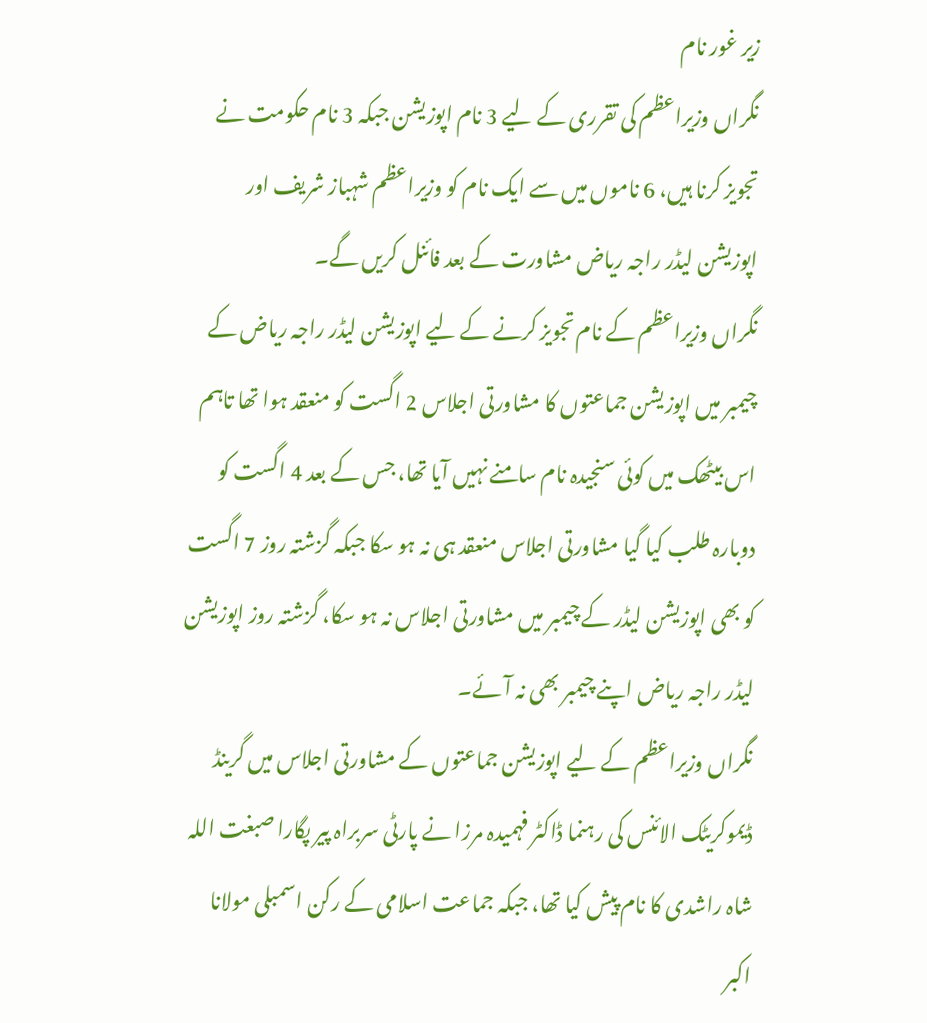زیر غور نام
نگراں وزیراعظم کی تقرری کے لیے 3 نام اپوزیشن جبکہ 3 نام حکومت نے تجویز کرنا ہیں، 6 ناموں میں سے ایک نام کو وزیراعظم شہباز شریف اور اپوزیشن لیڈر راجہ ریاض مشاورت کے بعد فائنل کریں گے۔
نگراں وزیراعظم کے نام تجویز کرنے کے لیے اپوزیشن لیڈر راجہ ریاض کے چیمبر میں اپوزیشن جماعتوں کا مشاورتی اجلاس 2 اگست کو منعقد ہوا تھا تاہم اس بیٹھک میں کوئی سنجیدہ نام سامنے نہیں آیا تھا، جس کے بعد 4 اگست کو دوبارہ طلب کیا گیا مشاورتی اجلاس منعقد ہی نہ ہو سکا جبکہ گزشتہ روز 7 اگست کو بھی اپوزیشن لیڈر کے چیمبر میں مشاورتی اجلاس نہ ہو سکا، گزشتہ روز اپوزیشن لیڈر راجہ ریاض اپنے چیمبر بھی نہ آئے۔
نگراں وزیراعظم کے لیے اپوزیشن جماعتوں کے مشاورتی اجلاس میں گرینڈ ڈیموکریٹک الائنس کی رہنما ڈاکٹر فہمیدہ مرزا نے پارٹی سربراہ پیر پگارا صبغت اللہ شاہ راشدی کا نام پیش کیا تھا، جبکہ جماعت اسلامی کے رکن اسمبلی مولانا اکبر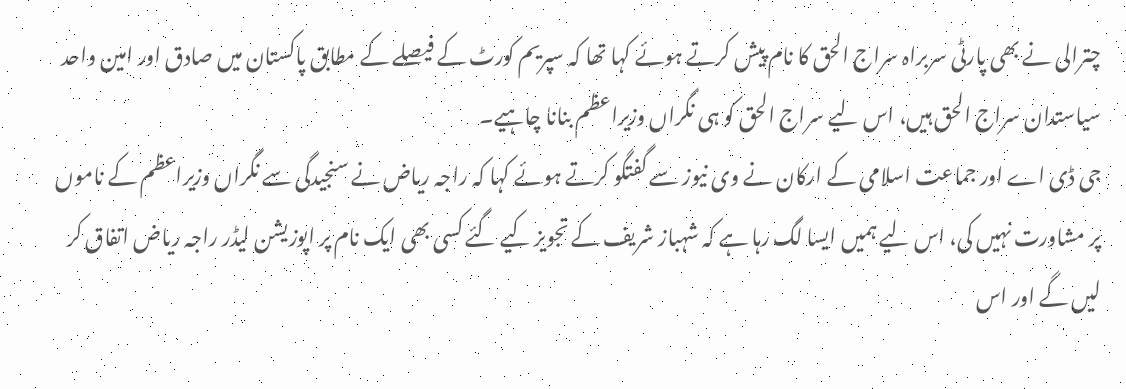چترالی نے بھی پارٹی سربراہ سراج الحق کا نام پیش کرتے ہوئے کہا تھا کہ سپریم کورٹ کے فیصلے کے مطابق پاکستان میں صادق اور امین واحد سیاستدان سراج الحق ہیں، اس لیے سراج الحق کو ہی نگراں وزیراعظم بنانا چاہیے۔
جی ڈی اے اور جماعت اسلامی کے ارکان نے وی نیوز سے گفتگو کرتے ہوئے کہا کہ راجہ ریاض نے سنجیدگی سے نگراں وزیراعظم کے ناموں پر مشاورت نہیں کی، اس لیے ہمیں ایسا لگ رہا ہے کہ شہباز شریف کے تجویز کیے گئے کسی بھی ایک نام پر اپوزیشن لیڈر راجہ ریاض اتفاق کر لیں گے اور اس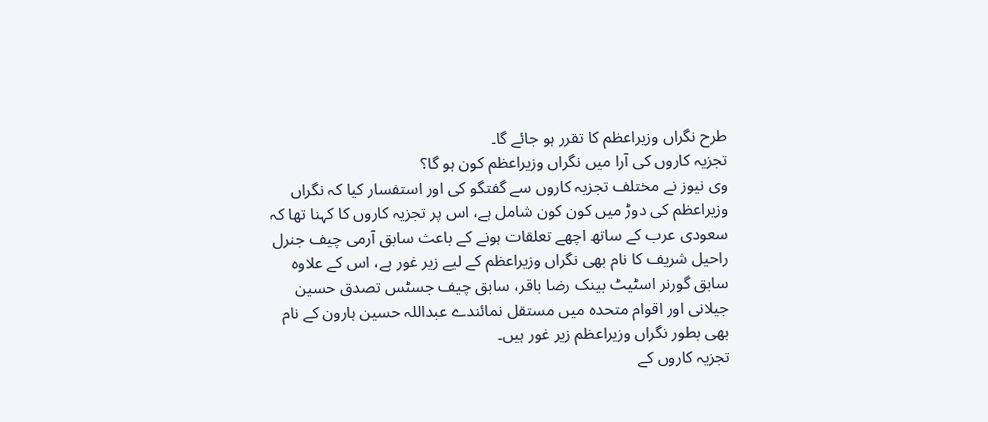طرح نگراں وزیراعظم کا تقرر ہو جائے گا۔
تجزیہ کاروں کی آرا میں نگراں وزیراعظم کون ہو گا؟
وی نیوز نے مختلف تجزیہ کاروں سے گفتگو کی اور استفسار کیا کہ نگراں وزیراعظم کی دوڑ میں کون کون شامل ہے، اس پر تجزیہ کاروں کا کہنا تھا کہ سعودی عرب کے ساتھ اچھے تعلقات ہونے کے باعث سابق آرمی چیف جنرل راحیل شریف کا نام بھی نگراں وزیراعظم کے لیے زیر غور ہے، اس کے علاوہ سابق گورنر اسٹیٹ بینک رضا باقر، سابق چیف جسٹس تصدق حسین جیلانی اور اقوام متحدہ میں مستقل نمائندے عبداللہ حسین ہارون کے نام بھی بطور نگراں وزیراعظم زیر غور ہیں۔
تجزیہ کاروں کے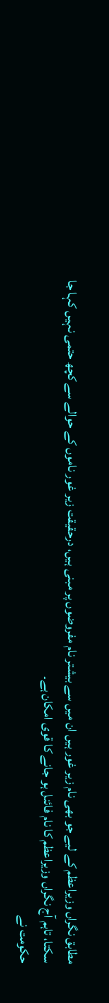مطابق نگراں وزیراعظم کے لیے جو بھی نام زیر غور ہیں ان میں سے بیشتر نام مفروضوں پر مبنی ہیں، درحقیقت زیر غور ناموں کے حوالے سے کچھ حتمی نہیں کہا جا سکتا، تاہم آج نگراں وزیراعظم کا نام فائنل ہو جانے کا قوی امکان ہے۔
حکومت نے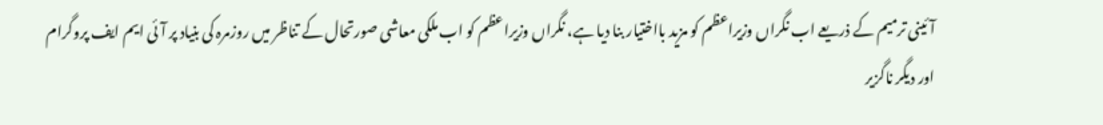آئینی ترمیم کے ذریعے اب نگراں وزیراعظم کو مزید بااختیار بنا دیا ہے، نگراں وزیراعظم کو اب ملکی معاشی صورتحال کے تناظر میں روزمرہ کی بنیاد پر آئی ایم ایف پروگرام اور دیگر ناگزیر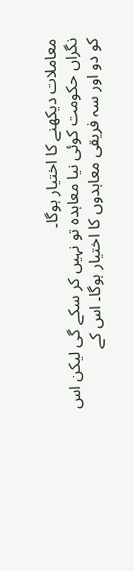معاملات دیکھنے کا اختیار ہوگا۔
نگراں حکومت کوئی نیا معاہدہ تو نہیں کر سکے گی لیکن اس کو دو اور سہ فریقی معاہدوں کا اختیار ہوگا۔ اس کے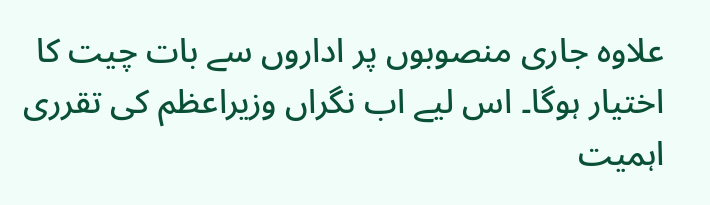علاوہ جاری منصوبوں پر اداروں سے بات چیت کا اختیار ہوگا۔ اس لیے اب نگراں وزیراعظم کی تقرری اہمیت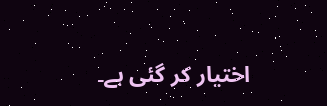اختیار کر گئی ہے۔